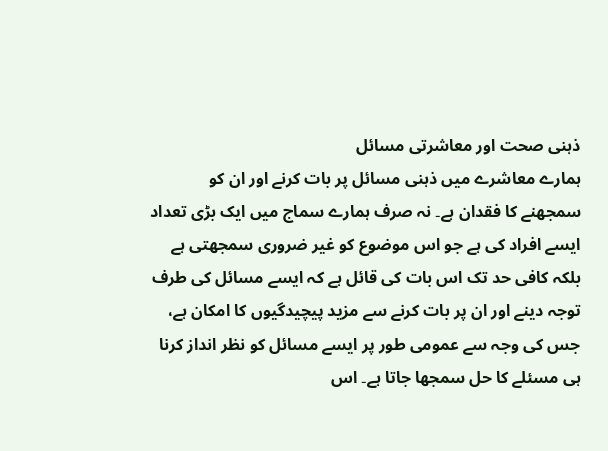ذہنی صحت اور معاشرتی مسائل
ہمارے معاشرے میں ذہنی مسائل پر بات کرنے اور ان کو سمجھنے کا فقدان ہے۔ نہ صرف ہمارے سماج میں ایک بڑی تعداد ایسے افراد کی ہے جو اس موضوع کو غیر ضروری سمجھتی ہے بلکہ کافی حد تک اس بات کی قائل ہے کہ ایسے مسائل کی طرف توجہ دینے اور ان پر بات کرنے سے مزید پیچیدگیوں کا امکان ہے، جس کی وجہ سے عمومی طور پر ایسے مسائل کو نظر انداز کرنا ہی مسئلے کا حل سمجھا جاتا ہے۔ اس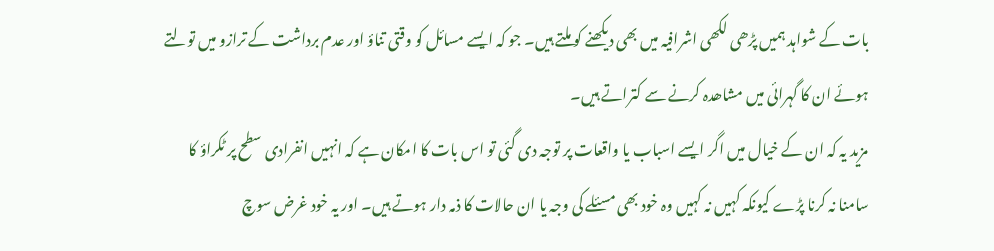بات کے شواہد ہمیں پڑھی لکھی اشرافیہ میں بھی دیکھنے کو ملتے ہیں۔ جو کہ ایسے مسائل کو وقتی تناؤ اور عدم برداشت کے ترازو میں تولتے ہوئے ان کا گہرائی میں مشاھدہ کرنے سے کتراتے ہیں۔
مزید یہ کہ ان کے خیال میں اگر ایسے اسباب یا واقعات پر توجہ دی گئی تو اس بات کا امکان ہے کہ انہیں انفرادی سطح پر ٹکراؤ کا سامنا نہ کرنا پڑے کیونکہ کہیں نہ کہیں وہ خود بھی مسئلے کی وجہ یا ان حالات کا ذمہ دار ہوتے ہیں۔ اور یہ خود غرض سوچ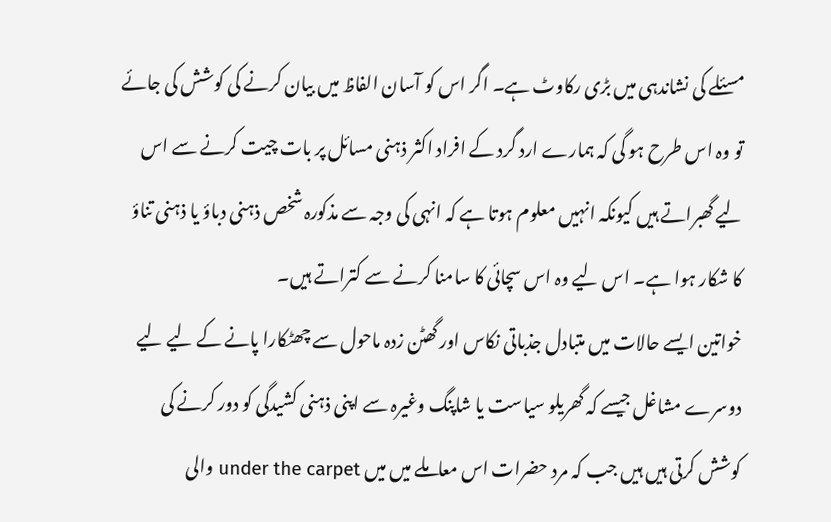مسئلے کی نشاندہی میں بڑی رکاوٹ ہے۔ اگر اس کو آسان الفاظ میں بیان کرنے کی کوشش کی جائے تو وہ اس طرح ہو گی کہ ہمارے ارد گرد کے افراد اکثر ذہنی مسائل پر بات چیت کرنے سے اس لیے گھبراتے ہیں کیونکہ انہیں معلوم ہوتا ہے کہ انہی کی وجہ سے مذکورہ شخص ذہنی دباؤ یا ذہنی تناؤ کا شکار ہوا ہے۔ اس لیے وہ اس سچائی کا سامنا کرنے سے کتراتے ہیں۔
خواتین ایسے حالات میں متبادل جذباتی نکاس اور گھٹن زدہ ماحول سے چھٹکارا پانے کے لیے لیے دوسرے مشاغل جیسے کہ گھریلو سیاست یا شاپنگ وغیرہ سے اپنی ذہنی کشیدگی کو دور کرنے کی کوشش کرتی ہیں ہیں جب کہ مرد حضرات اس معاملے میں میں under the carpet والی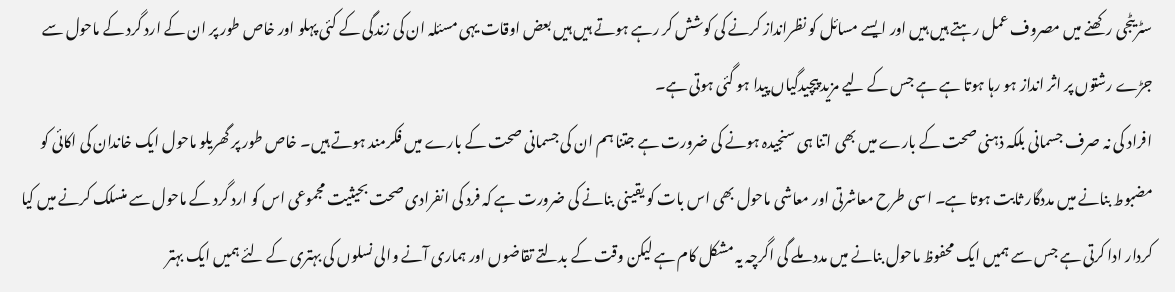سٹریٹجی رکھنے میں مصروف عمل رہتے ہیں ہیں اور ایسے مسائل کو نظرانداز کرنے کی کوشش کر رہے ہوتے ہیں ہیں بعض اوقات یہی مسئلہ ان کی زندگی کے کئی پہلو اور خاص طور پر ان کے ارد گرد کے ماحول سے جڑے رشتوں پر اثر انداز ہو رہا ہوتا ہے ہے جس کے لیے مزید پیچیدگیاں پیدا ہو گئی ہوتی ہے۔
افراد کی نہ صرف جسمانی بلکہ ذہنی صحت کے بارے میں بھی اتنا ہی سنجیدہ ہونے کی ضرورت ہے جتنا ہم ان کی جسمانی صحت کے بارے میں فکرمند ہوتے ہیں۔ خاص طور پر گھریلو ماحول ایک خاندان کی اکائی کو مضبوط بنانے میں مددگار ثابت ہوتا ہے۔ اسی طرح معاشرتی اور معاشی ماحول بھی اس بات کو یقینی بنانے کی ضرورت ہے کہ فرد کی انفرادی صحت بحیثیت مجموعی اس کو ارد گرد کے ماحول سے منسلک کرنے میں کیا کردار ادا کرتی ہے جس سے ہمیں ایک محفوظ ماحول بنانے میں مدد ملے گی اگرچہ یہ مشکل کام ہے لیکن وقت کے بدلتے تقاضوں اور ہماری آنے والی نسلوں کی بہتری کے لئے ہمیں ایک بہتر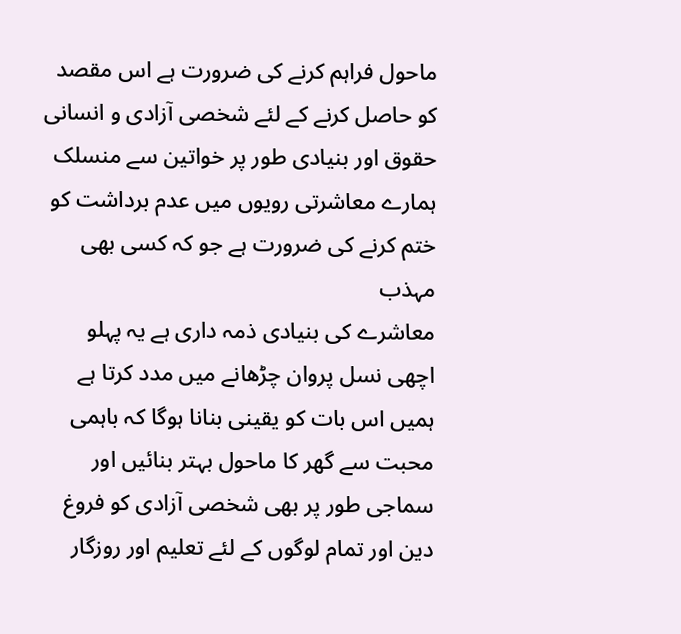ماحول فراہم کرنے کی ضرورت ہے اس مقصد کو حاصل کرنے کے لئے شخصی آزادی و انسانی حقوق اور بنیادی طور پر خواتین سے منسلک ہمارے معاشرتی رویوں میں عدم برداشت کو ختم کرنے کی ضرورت ہے جو کہ کسی بھی مہذب
معاشرے کی بنیادی ذمہ داری ہے یہ پہلو اچھی نسل پروان چڑھانے میں مدد کرتا ہے ہمیں اس بات کو یقینی بنانا ہوگا کہ باہمی محبت سے گھر کا ماحول بہتر بنائیں اور سماجی طور پر بھی شخصی آزادی کو فروغ دین اور تمام لوگوں کے لئے تعلیم اور روزگار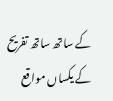کے ساتھ ساتھ تفریح کے یکساں مواقع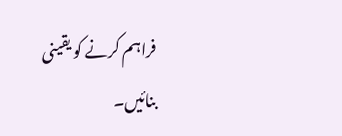فراہم کرنے کو یقینی بنائیں۔